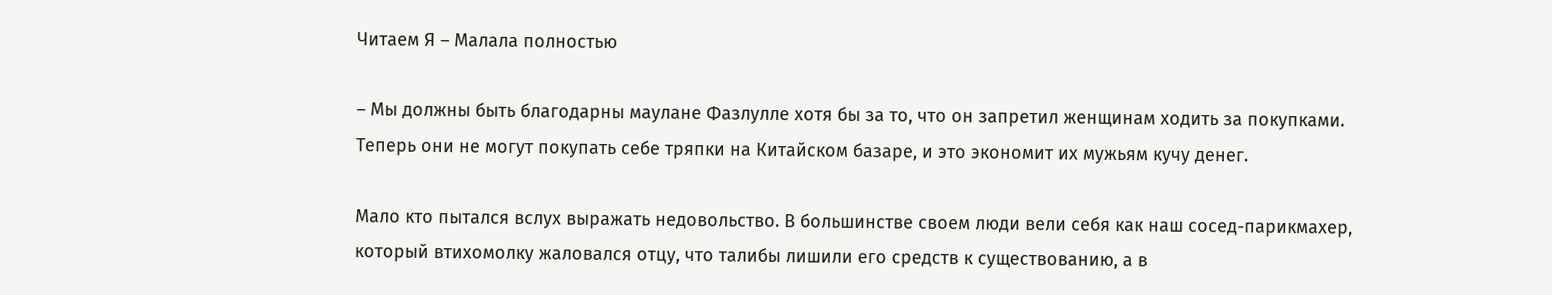Читаем Я – Малала полностью

– Мы должны быть благодарны маулане Фазлулле хотя бы за то, что он запретил женщинам ходить за покупками. Теперь они не могут покупать себе тряпки на Китайском базаре, и это экономит их мужьям кучу денег.

Мало кто пытался вслух выражать недовольство. В большинстве своем люди вели себя как наш сосед-парикмахер, который втихомолку жаловался отцу, что талибы лишили его средств к существованию, а в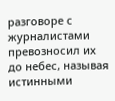разговоре с журналистами превозносил их до небес, называя истинными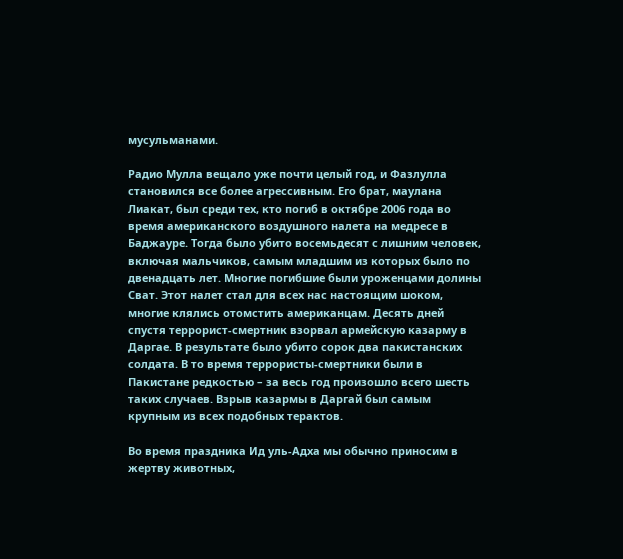мусульманами.

Радио Мулла вещало уже почти целый год, и Фазлулла становился все более агрессивным. Его брат, маулана Лиакат, был среди тех, кто погиб в октябре 2006 года во время американского воздушного налета на медресе в Баджауре. Тогда было убито восемьдесят с лишним человек, включая мальчиков, самым младшим из которых было по двенадцать лет. Многие погибшие были уроженцами долины Сват. Этот налет стал для всех нас настоящим шоком, многие клялись отомстить американцам. Десять дней спустя террорист-смертник взорвал армейскую казарму в Даргае. В результате было убито сорок два пакистанских солдата. В то время террористы-смертники были в Пакистане редкостью – за весь год произошло всего шесть таких случаев. Взрыв казармы в Даргай был самым крупным из всех подобных терактов.

Во время праздника Ид уль-Адха мы обычно приносим в жертву животных,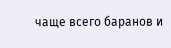чаще всего баранов и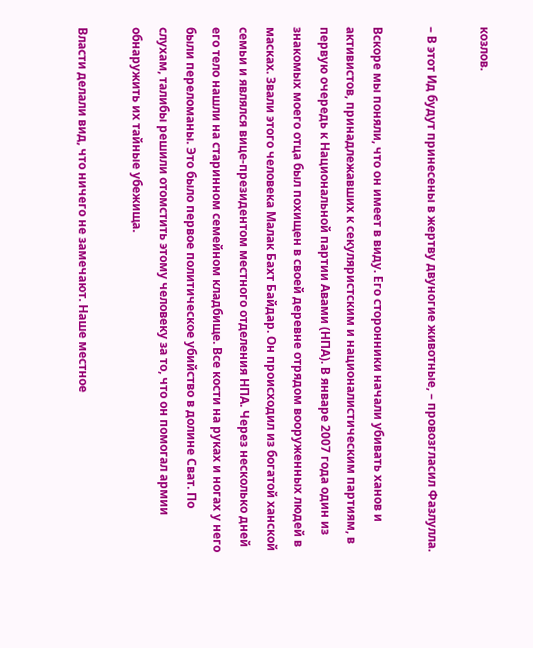козлов.

– В этот Ид будут принесены в жертву двуногие животные, – провозгласил Фазлулла.

Вскоре мы поняли, что он имеет в виду. Его сторонники начали убивать ханов и активистов, принадлежавших к секуляристским и националистическим партиям, в первую очередь к Национальной партии Авами (НПА). В январе 2007 года один из знакомых моего отца был похищен в своей деревне отрядом вооруженных людей в масках. Звали этого человека Малак Бахт Байдар. Он происходил из богатой ханской семьи и являлся вице-президентом местного отделения НПА. Через несколько дней его тело нашли на старинном семейном кладбище. Все кости на руках и ногах у него были переломаны. Это было первое политическое убийство в долине Сват. По слухам, талибы решили отомстить этому человеку за то, что он помогал армии обнаружить их тайные убежища.

Власти делали вид, что ничего не замечают. Наше местное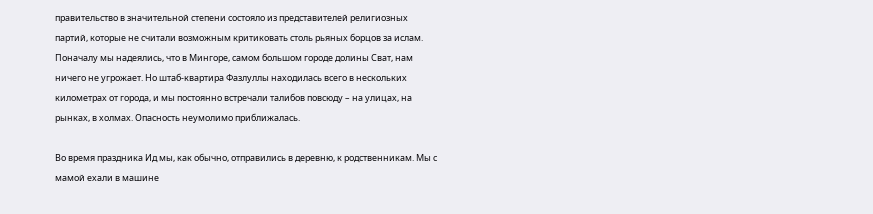правительство в значительной степени состояло из представителей религиозных партий, которые не считали возможным критиковать столь рьяных борцов за ислам. Поначалу мы надеялись, что в Мингоре, самом большом городе долины Сват, нам ничего не угрожает. Но штаб-квартира Фазлуллы находилась всего в нескольких километрах от города, и мы постоянно встречали талибов повсюду – на улицах, на рынках, в холмах. Опасность неумолимо приближалась.

Во время праздника Ид мы, как обычно, отправились в деревню, к родственникам. Мы с мамой ехали в машине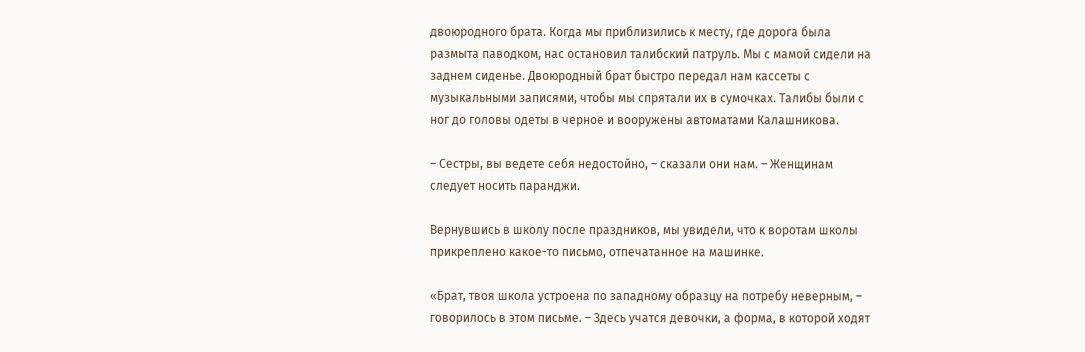двоюродного брата. Когда мы приблизились к месту, где дорога была размыта паводком, нас остановил талибский патруль. Мы с мамой сидели на заднем сиденье. Двоюродный брат быстро передал нам кассеты с музыкальными записями, чтобы мы спрятали их в сумочках. Талибы были с ног до головы одеты в черное и вооружены автоматами Калашникова.

– Сестры, вы ведете себя недостойно, – сказали они нам. – Женщинам следует носить паранджи.

Вернувшись в школу после праздников, мы увидели, что к воротам школы прикреплено какое-то письмо, отпечатанное на машинке.

«Брат, твоя школа устроена по западному образцу на потребу неверным, – говорилось в этом письме. – Здесь учатся девочки, а форма, в которой ходят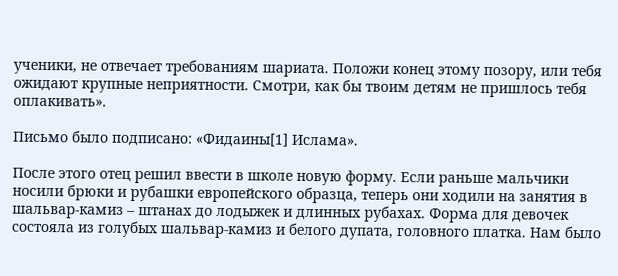ученики, не отвечает требованиям шариата. Положи конец этому позору, или тебя ожидают крупные неприятности. Смотри, как бы твоим детям не пришлось тебя оплакивать».

Письмо было подписано: «Фидаины[1] Ислама».

После этого отец решил ввести в школе новую форму. Если раньше мальчики носили брюки и рубашки европейского образца, теперь они ходили на занятия в шальвар-камиз – штанах до лодыжек и длинных рубахах. Форма для девочек состояла из голубых шальвар-камиз и белого дупата, головного платка. Нам было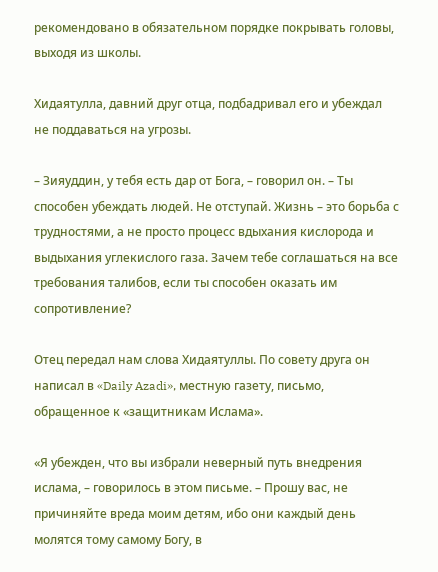рекомендовано в обязательном порядке покрывать головы, выходя из школы.

Хидаятулла, давний друг отца, подбадривал его и убеждал не поддаваться на угрозы.

– Зияуддин, у тебя есть дар от Бога, – говорил он. – Ты способен убеждать людей. Не отступай. Жизнь – это борьба с трудностями, а не просто процесс вдыхания кислорода и выдыхания углекислого газа. Зачем тебе соглашаться на все требования талибов, если ты способен оказать им сопротивление?

Отец передал нам слова Хидаятуллы. По совету друга он написал в «Daily Azadi», местную газету, письмо, обращенное к «защитникам Ислама».

«Я убежден, что вы избрали неверный путь внедрения ислама, – говорилось в этом письме. – Прошу вас, не причиняйте вреда моим детям, ибо они каждый день молятся тому самому Богу, в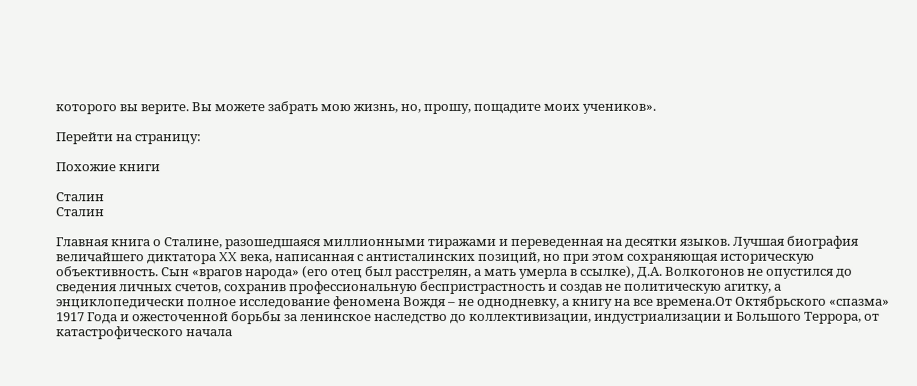которого вы верите. Вы можете забрать мою жизнь, но, прошу, пощадите моих учеников».

Перейти на страницу:

Похожие книги

Сталин
Сталин

Главная книга о Сталине, разошедшаяся миллионными тиражами и переведенная на десятки языков. Лучшая биография величайшего диктатора XX века, написанная с антисталинских позиций, но при этом сохраняющая историческую объективность. Сын «врагов народа» (его отец был расстрелян, а мать умерла в ссылке), Д.А. Волкогонов не опустился до сведения личных счетов, сохранив профессиональную беспристрастность и создав не политическую агитку, а энциклопедически полное исследование феномена Вождя – не однодневку, а книгу на все времена.От Октябрьского «спазма» 1917 Года и ожесточенной борьбы за ленинское наследство до коллективизации, индустриализации и Большого Террора, от катастрофического начала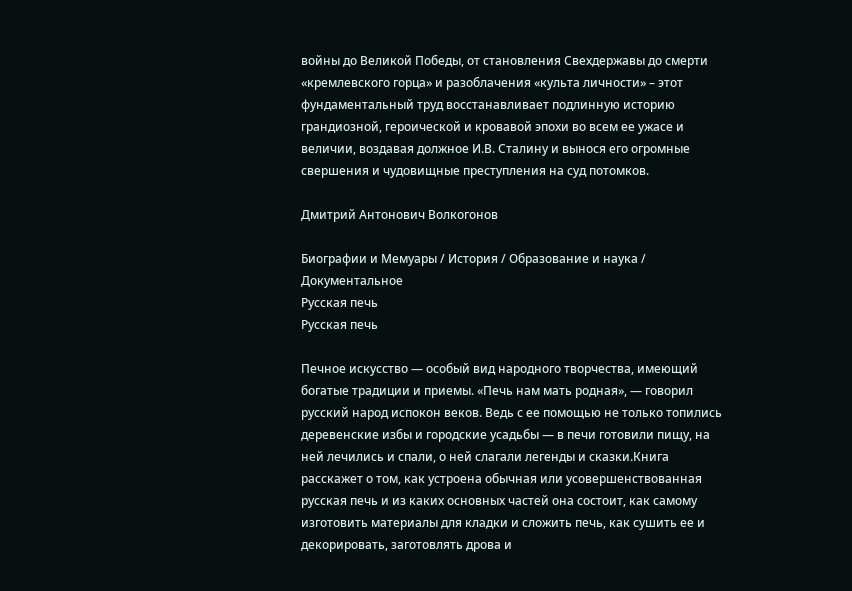войны до Великой Победы, от становления Свехдержавы до смерти «кремлевского горца» и разоблачения «культа личности» – этот фундаментальный труд восстанавливает подлинную историю грандиозной, героической и кровавой эпохи во всем ее ужасе и величии, воздавая должное И.В. Сталину и вынося его огромные свершения и чудовищные преступления на суд потомков.

Дмитрий Антонович Волкогонов

Биографии и Мемуары / История / Образование и наука / Документальное
Русская печь
Русская печь

Печное искусство — особый вид народного творчества, имеющий богатые традиции и приемы. «Печь нам мать родная», — говорил русский народ испокон веков. Ведь с ее помощью не только топились деревенские избы и городские усадьбы — в печи готовили пищу, на ней лечились и спали, о ней слагали легенды и сказки.Книга расскажет о том, как устроена обычная или усовершенствованная русская печь и из каких основных частей она состоит, как самому изготовить материалы для кладки и сложить печь, как сушить ее и декорировать, заготовлять дрова и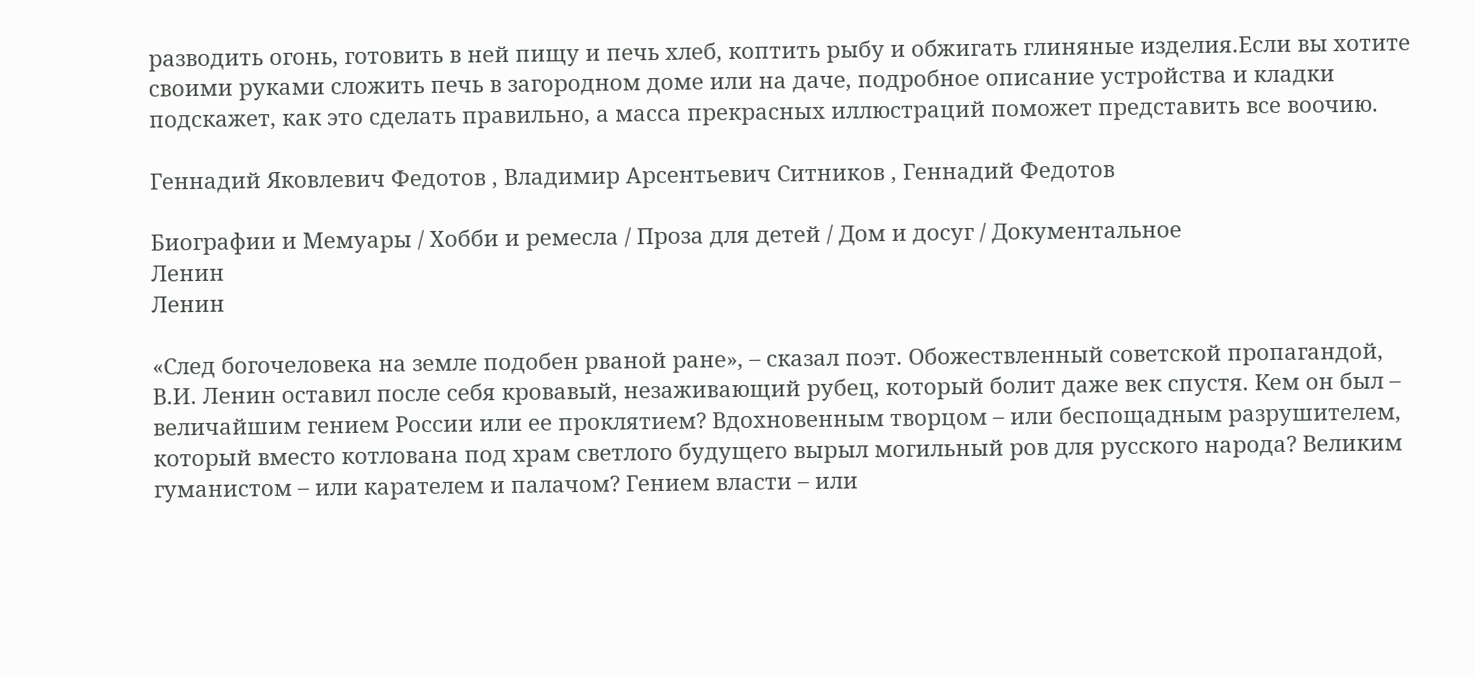разводить огонь, готовить в ней пищу и печь хлеб, коптить рыбу и обжигать глиняные изделия.Если вы хотите своими руками сложить печь в загородном доме или на даче, подробное описание устройства и кладки подскажет, как это сделать правильно, а масса прекрасных иллюстраций поможет представить все воочию.

Геннадий Яковлевич Федотов , Владимир Арсентьевич Ситников , Геннадий Федотов

Биографии и Мемуары / Хобби и ремесла / Проза для детей / Дом и досуг / Документальное
Ленин
Ленин

«След богочеловека на земле подобен рваной ране», – сказал поэт. Обожествленный советской пропагандой, В.И. Ленин оставил после себя кровавый, незаживающий рубец, который болит даже век спустя. Кем он был – величайшим гением России или ее проклятием? Вдохновенным творцом – или беспощадным разрушителем, который вместо котлована под храм светлого будущего вырыл могильный ров для русского народа? Великим гуманистом – или карателем и палачом? Гением власти – или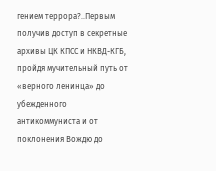гением террора?..Первым получив доступ в секретные архивы ЦК КПСС и НКВД-КГБ, пройдя мучительный путь от «верного ленинца» до убежденного антикоммуниста и от поклонения Вождю до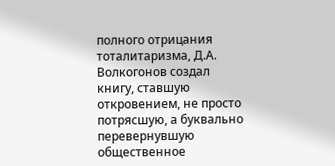полного отрицания тоталитаризма, Д.А. Волкогонов создал книгу, ставшую откровением, не просто потрясшую, а буквально перевернувшую общественное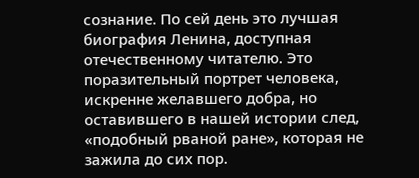сознание. По сей день это лучшая биография Ленина, доступная отечественному читателю. Это поразительный портрет человека, искренне желавшего добра, но оставившего в нашей истории след, «подобный рваной ране», которая не зажила до сих пор.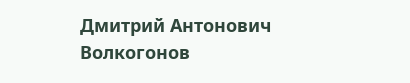Дмитрий Антонович Волкогонов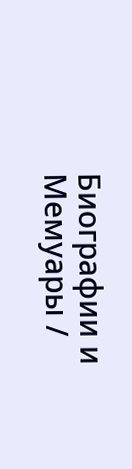Биографии и Мемуары /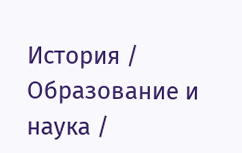История / Образование и наука /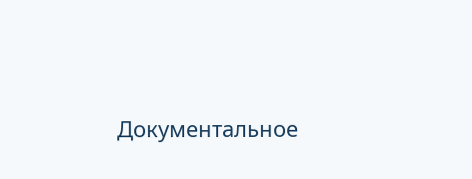Документальное